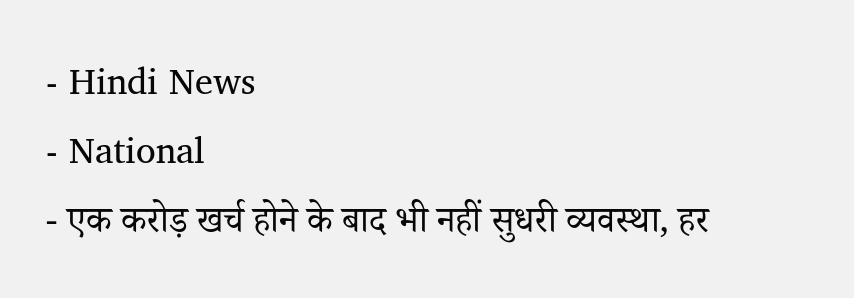- Hindi News
- National
- एक करोड़ खर्च होने के बाद भी नहीं सुधरी व्यवस्था, हर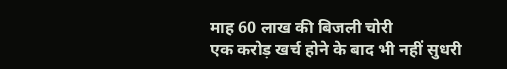माह 60 लाख की बिजली चोरी
एक करोड़ खर्च होने के बाद भी नहीं सुधरी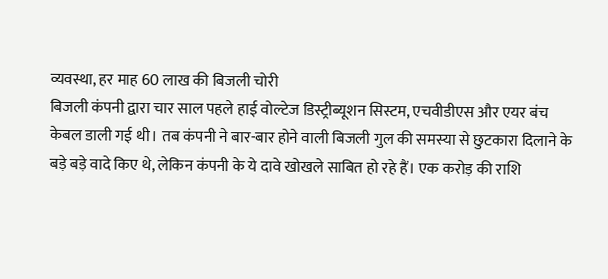व्यवस्था, हर माह 60 लाख की बिजली चोरी
बिजली कंपनी द्वारा चार साल पहले हाई वोल्टेज डिस्ट्रीब्यूशन सिस्टम, एचवीडीएस और एयर बंच केबल डाली गई थी। तब कंपनी ने बार-बार होने वाली बिजली गुल की समस्या से छुटकारा दिलाने के बड़े बड़े वादे किए थे, लेकिन कंपनी के ये दावे खोखले साबित हो रहे हैं। एक करोड़ की राशि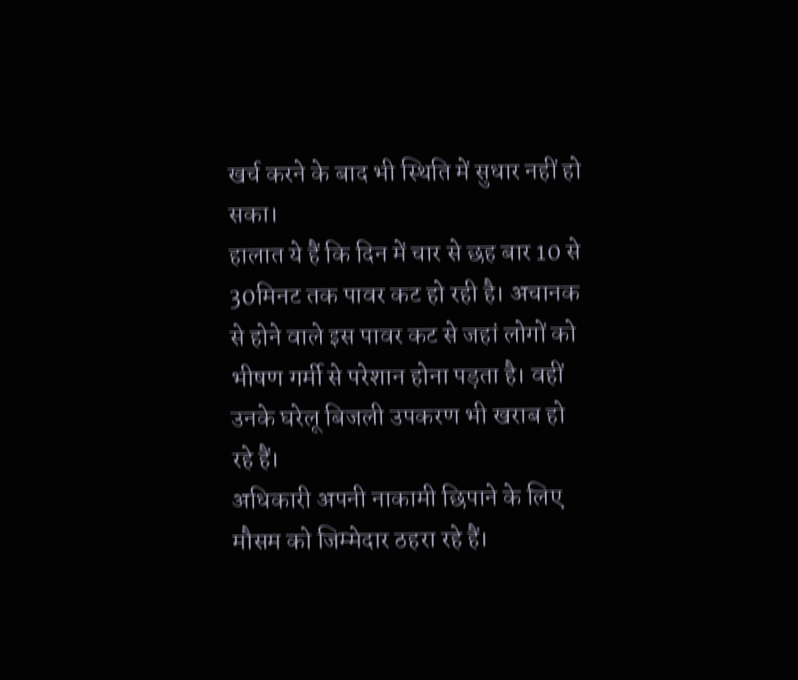खर्च करने के बाद भी स्थिति में सुधार नहीं हो सका।
हालात ये हैं कि दिन में चार से छह बार 10 से 30मिनट तक पावर कट हो रही है। अचानक से होने वाले इस पावर कट से जहां लोगों को भीषण गर्मी से परेशान होना पड़ता है। वहीं उनके घरेलू बिजली उपकरण भी खराब हो रहे हैं।
अधिकारी अपनी नाकामी छिपाने के लिए मौसम को जिम्मेदार ठहरा रहे हैं।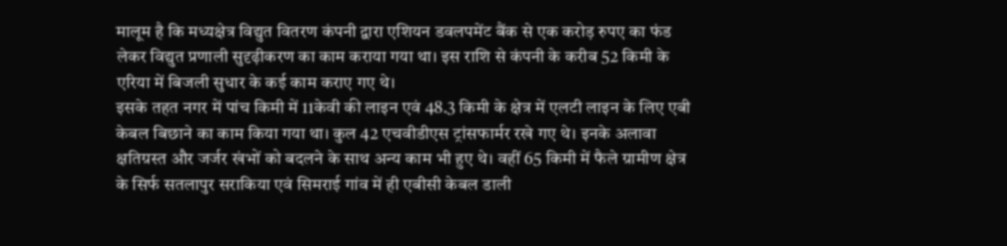मालूम है कि मध्यक्षेत्र विद्युत वितरण कंपनी द्वारा एशियन डवलपमेंट बैंक से एक करोड़ रुपए का फंड लेकर विद्युत प्रणाली सुदृढ़ीकरण का काम कराया गया था। इस राशि से कंपनी के करीब 52 किमी के एरिया में बिजली सुधार के कई काम कराए गए थे।
इसके तहत नगर में पांच किमी में 11केवी की लाइन एवं 48.3 किमी के क्षेत्र में एलटी लाइन के लिए एबी केबल बिछाने का काम किया गया था। कुल 42 एचवीडीएस ट्रांसफार्मर रखे गए थे। इनके अलावा क्षतिग्रस्त और जर्जर खंभों को बदलने के साथ अन्य काम भी हुए थे। वहीं 65 किमी में फैले ग्रामीण क्षेत्र के सिर्फ सतलापुर सराकिया एवं सिमराई गांव में ही एबीसी केबल डाली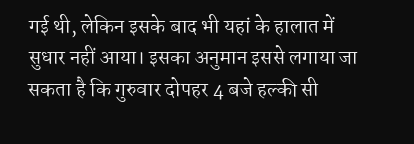गई थी, लेकिन इसके बाद भी यहां के हालात में सुधार नहीं आया। इसका अनुमान इससे लगाया जा सकता है कि गुरुवार दोपहर 4 बजे हल्की सी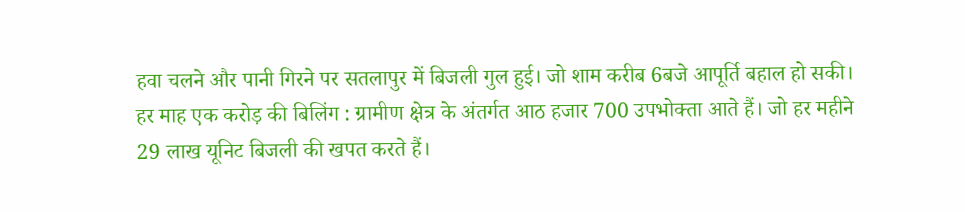हवा चलने और पानी गिरने पर सतलापुर में बिजली गुल हुई। जो शाम करीब 6बजे आपूर्ति बहाल हो सकी।
हर माह एक करोड़ की बिलिंग : ग्रामीण क्षेत्र के अंतर्गत आठ हजार 700 उपभोक्ता आते हैं। जो हर महीने 29 लाख यूनिट बिजली की खपत करते हैं।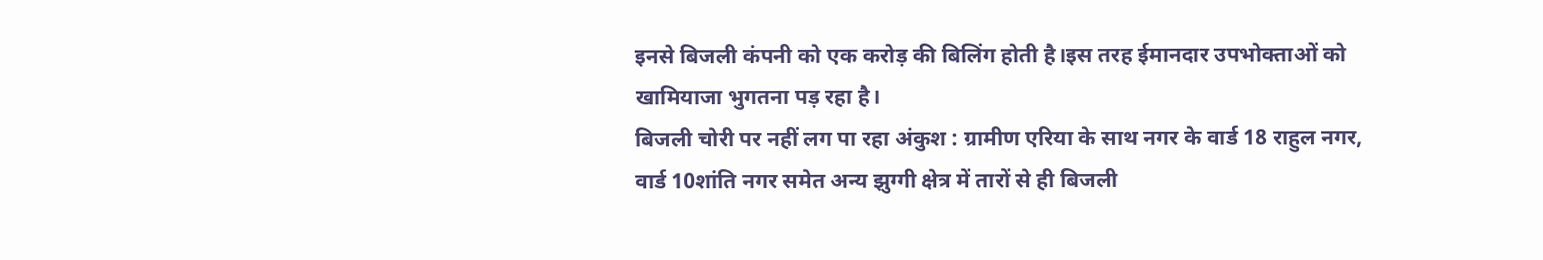इनसे बिजली कंपनी को एक करोड़ की बिलिंग होती है।इस तरह ईमानदार उपभोक्ताओं को खामियाजा भुगतना पड़ रहा है।
बिजली चोरी पर नहीं लग पा रहा अंकुश : ग्रामीण एरिया के साथ नगर के वार्ड 18 राहुल नगर, वार्ड 10शांति नगर समेत अन्य झुग्गी क्षेत्र में तारों से ही बिजली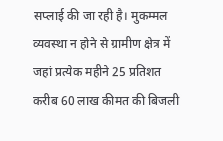सप्लाई की जा रही है। मुकम्मल व्यवस्था न होने से ग्रामीण क्षेत्र में जहां प्रत्येक महीने 25 प्रतिशत करीब 60 लाख कीमत की बिजली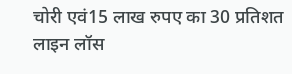चोरी एवं15 लाख रुपए का 30 प्रतिशत लाइन लॉस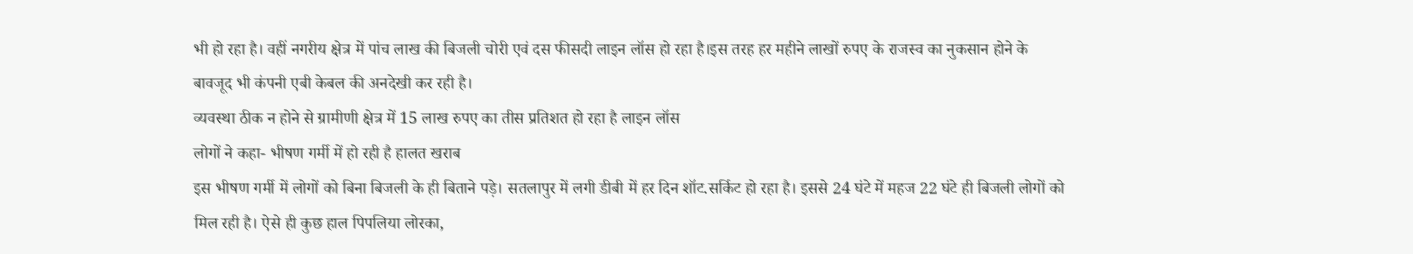भी हो रहा है। वहीं नगरीय क्षेत्र में पांच लाख की बिजली चोरी एवं दस फीसदी लाइन लॉस हो रहा है।इस तरह हर महीने लाखों रुपए के राजस्व का नुकसान होने के बावजूद भी कंपनी एबी केबल की अनदेखी कर रही है।
व्यवस्था ठीक न होने से ग्रामीणी क्षेत्र में 15 लाख रुपए का तीस प्रतिशत हो रहा है लाइन लॉस
लोगों ने कहा- भीषण गर्मी में हो रही है हालत खराब
इस भीषण गर्मी में लोगों को बिना बिजली के ही बिताने पड़े। सतलापुर में लगी डीबी में हर दिन शॉट.सर्किट हो रहा है। इससे 24 घंटे में महज 22 घंटे ही बिजली लोगों को मिल रही है। ऐसे ही कुछ हाल पिपलिया लोरका,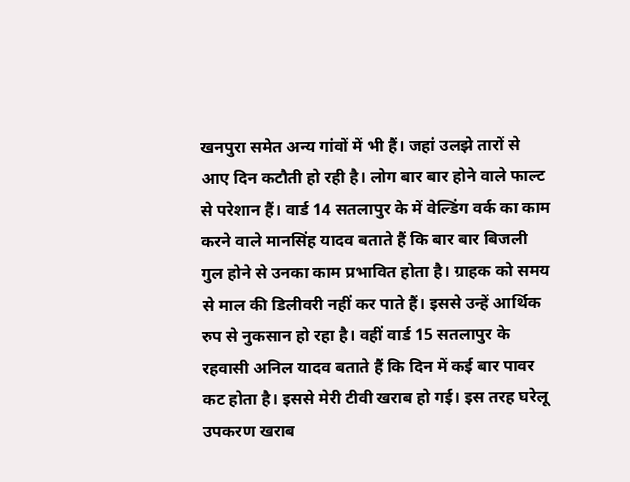खनपुरा समेत अन्य गांवों में भी हैं। जहां उलझे तारों से आए दिन कटौती हो रही है। लोग बार बार होने वाले फाल्ट से परेशान हैं। वार्ड 14 सतलापुर के में वेल्डिंग वर्क का काम करने वाले मानसिंह यादव बताते हैं कि बार बार बिजली गुल होने से उनका काम प्रभावित होता है। ग्राहक को समय से माल की डिलीवरी नहीं कर पाते हैं। इससे उन्हें आर्थिक रुप से नुकसान हो रहा है। वहीं वार्ड 15 सतलापुर के रहवासी अनिल यादव बताते हैं कि दिन में कई बार पावर कट होता है। इससे मेरी टीवी खराब हो गई। इस तरह घरेलू उपकरण खराब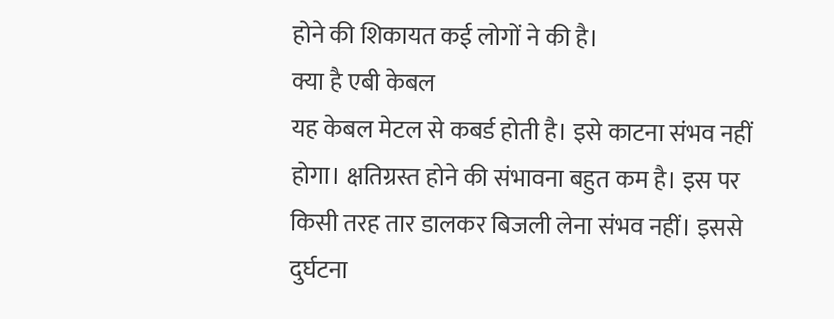होने की शिकायत कई लोगों ने की है।
क्या है एबी केबल
यह केबल मेटल से कबर्ड होती है। इसे काटना संभव नहीं होगा। क्षतिग्रस्त होने की संभावना बहुत कम है। इस पर किसी तरह तार डालकर बिजली लेना संभव नहीं। इससे दुर्घटना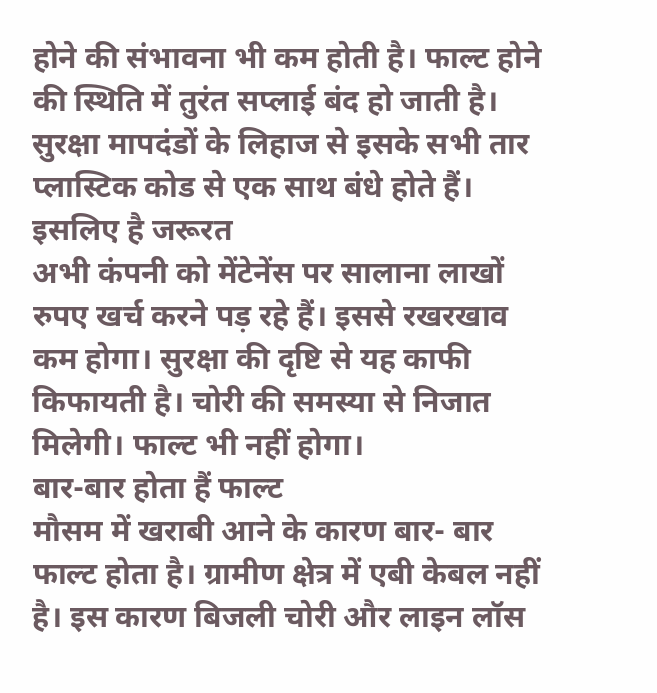होने की संभावना भी कम होती है। फाल्ट होने की स्थिति में तुरंत सप्लाई बंद हो जाती है। सुरक्षा मापदंडों के लिहाज से इसके सभी तार प्लास्टिक कोड से एक साथ बंधे होते हैं।
इसलिए है जरूरत
अभी कंपनी को मेंटेनेंस पर सालाना लाखों रुपए खर्च करने पड़ रहे हैं। इससे रखरखाव कम होगा। सुरक्षा की दृष्टि से यह काफी किफायती है। चोरी की समस्या से निजात मिलेगी। फाल्ट भी नहीं होगा।
बार-बार होता हैं फाल्ट
मौसम में खराबी आने के कारण बार- बार फाल्ट होता है। ग्रामीण क्षेत्र में एबी केबल नहीं है। इस कारण बिजली चोरी और लाइन लॉस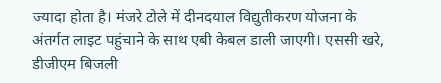ज्यादा होता है। मंजरे टोले में दीनदयाल विद्युतीकरण योजना के अंतर्गत लाइट पहुंचाने के साथ एबी केबल डाली जाएगी। एससी खरे, डीजीएम बिजली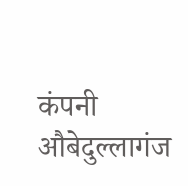कंपनी औबेदुल्लागंज